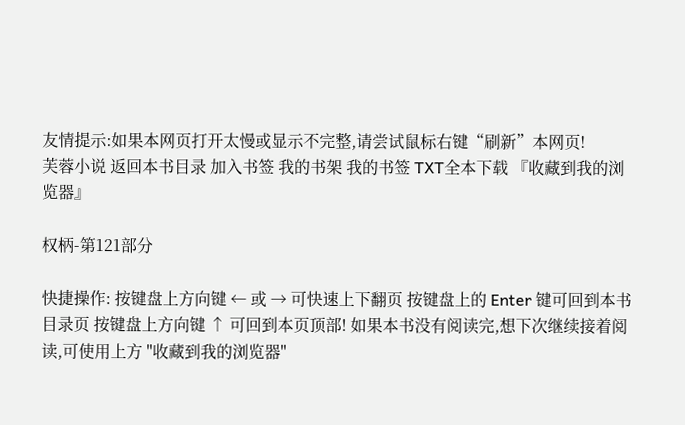友情提示:如果本网页打开太慢或显示不完整,请尝试鼠标右键“刷新”本网页!
芙蓉小说 返回本书目录 加入书签 我的书架 我的书签 TXT全本下载 『收藏到我的浏览器』

权柄-第121部分

快捷操作: 按键盘上方向键 ← 或 → 可快速上下翻页 按键盘上的 Enter 键可回到本书目录页 按键盘上方向键 ↑ 可回到本页顶部! 如果本书没有阅读完,想下次继续接着阅读,可使用上方 "收藏到我的浏览器"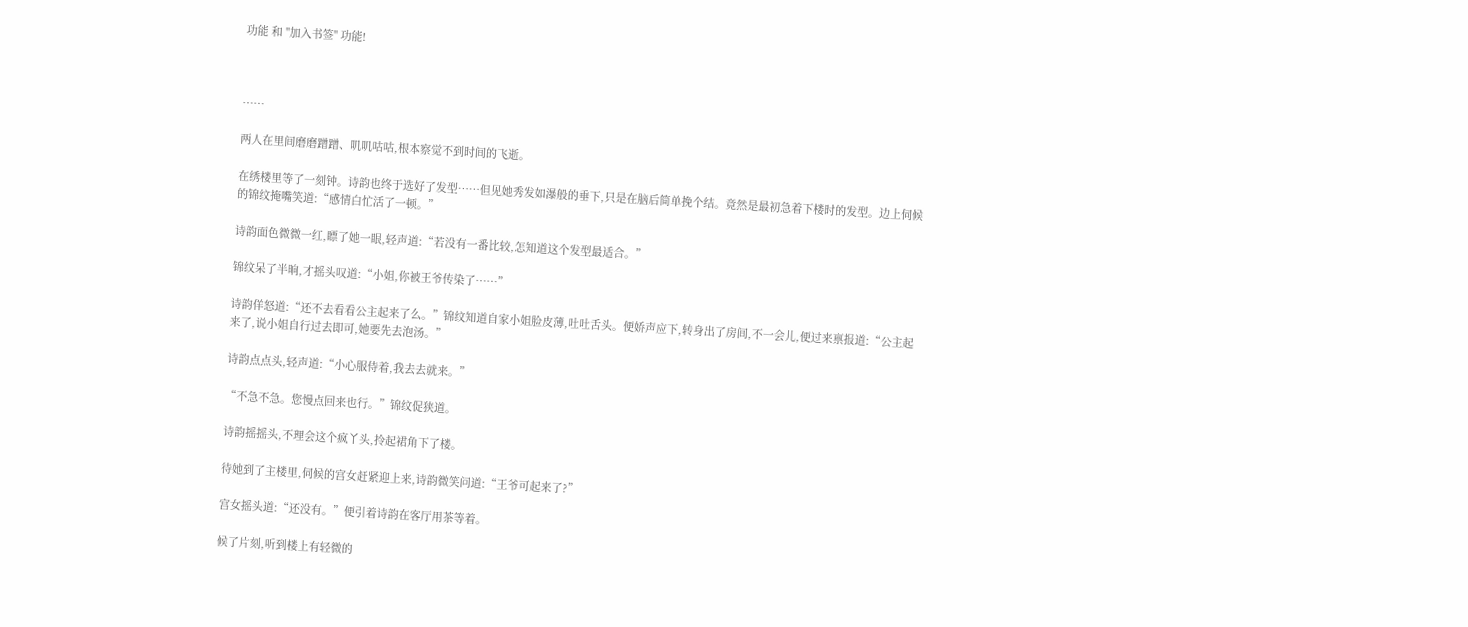功能 和 "加入书签" 功能!



……

两人在里间磨磨蹭蹭、叽叽咕咕,根本察觉不到时间的飞逝。

在绣楼里等了一刻钟。诗韵也终于选好了发型……但见她秀发如瀑般的垂下,只是在脑后简单挽个结。竟然是最初急着下楼时的发型。边上伺候的锦纹掩嘴笑道:“感情白忙活了一顿。”

诗韵面色微微一红,瞟了她一眼,轻声道:“若没有一番比较,怎知道这个发型最适合。”

锦纹呆了半晌,才摇头叹道:“小姐,你被王爷传染了……”

诗韵佯怒道:“还不去看看公主起来了么。”锦纹知道自家小姐脸皮薄,吐吐舌头。便娇声应下,转身出了房间,不一会儿,便过来禀报道:“公主起来了,说小姐自行过去即可,她要先去泡汤。”

诗韵点点头,轻声道:“小心服侍着,我去去就来。”

“不急不急。您慢点回来也行。”锦纹促狭道。

诗韵摇摇头,不理会这个疯丫头,拎起裙角下了楼。

待她到了主楼里,伺候的宫女赶紧迎上来,诗韵微笑问道:“王爷可起来了?”

宫女摇头道:“还没有。”便引着诗韵在客厅用茶等着。

候了片刻,听到楼上有轻微的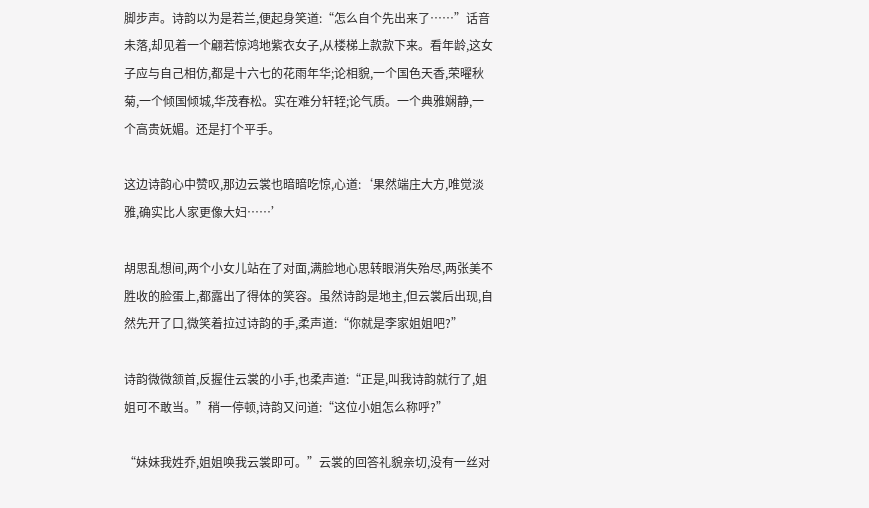脚步声。诗韵以为是若兰,便起身笑道:“怎么自个先出来了……”话音未落,却见着一个翩若惊鸿地紫衣女子,从楼梯上款款下来。看年龄,这女子应与自己相仿,都是十六七的花雨年华;论相貌,一个国色天香,荣曜秋菊,一个倾国倾城,华茂春松。实在难分轩轾;论气质。一个典雅娴静,一个高贵妩媚。还是打个平手。

这边诗韵心中赞叹,那边云裳也暗暗吃惊,心道:‘果然端庄大方,唯觉淡雅,确实比人家更像大妇……’

胡思乱想间,两个小女儿站在了对面,满脸地心思转眼消失殆尽,两张美不胜收的脸蛋上,都露出了得体的笑容。虽然诗韵是地主,但云裳后出现,自然先开了口,微笑着拉过诗韵的手,柔声道:“你就是李家姐姐吧?”

诗韵微微颔首,反握住云裳的小手,也柔声道:“正是,叫我诗韵就行了,姐姐可不敢当。”稍一停顿,诗韵又问道:“这位小姐怎么称呼?”

“妹妹我姓乔,姐姐唤我云裳即可。”云裳的回答礼貌亲切,没有一丝对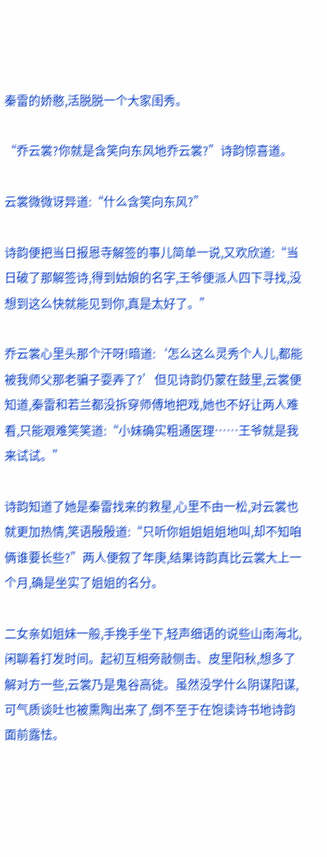秦雷的娇憨,活脱脱一个大家闺秀。

“乔云裳?你就是含笑向东风地乔云裳?”诗韵惊喜道。

云裳微微讶异道:“什么含笑向东风?”

诗韵便把当日报恩寺解签的事儿简单一说,又欢欣道:“当日破了那解签诗,得到姑娘的名字,王爷便派人四下寻找,没想到这么快就能见到你,真是太好了。”

乔云裳心里头那个汗呀!暗道:‘怎么这么灵秀个人儿,都能被我师父那老骗子耍弄了?’但见诗韵仍蒙在鼓里,云裳便知道,秦雷和若兰都没拆穿师傅地把戏,她也不好让两人难看,只能艰难笑笑道:“小妹确实粗通医理……王爷就是我来试试。”

诗韵知道了她是秦雷找来的救星,心里不由一松,对云裳也就更加热情,笑语殷殷道:“只听你姐姐姐姐地叫,却不知咱俩谁要长些?”两人便叙了年庚,结果诗韵真比云裳大上一个月,确是坐实了姐姐的名分。

二女亲如姐妹一般,手挽手坐下,轻声细语的说些山南海北,闲聊着打发时间。起初互相旁敲侧击、皮里阳秋,想多了解对方一些,云裳乃是鬼谷高徒。虽然没学什么阴谋阳谋,可气质谈吐也被熏陶出来了,倒不至于在饱读诗书地诗韵面前露怯。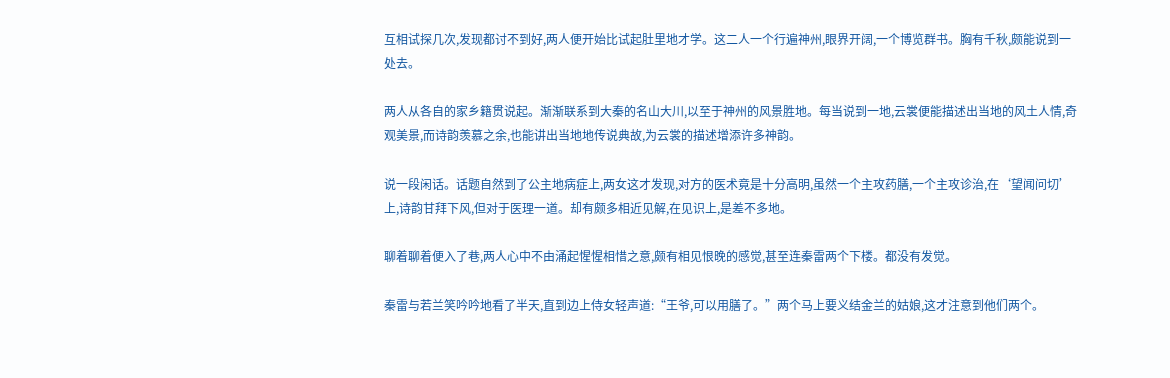互相试探几次,发现都讨不到好,两人便开始比试起肚里地才学。这二人一个行遍神州,眼界开阔,一个博览群书。胸有千秋,颇能说到一处去。

两人从各自的家乡籍贯说起。渐渐联系到大秦的名山大川,以至于神州的风景胜地。每当说到一地,云裳便能描述出当地的风土人情,奇观美景,而诗韵羡慕之余,也能讲出当地地传说典故,为云裳的描述增添许多神韵。

说一段闲话。话题自然到了公主地病症上,两女这才发现,对方的医术竟是十分高明,虽然一个主攻药膳,一个主攻诊治,在‘望闻问切’上,诗韵甘拜下风,但对于医理一道。却有颇多相近见解,在见识上,是差不多地。

聊着聊着便入了巷,两人心中不由涌起惺惺相惜之意,颇有相见恨晚的感觉,甚至连秦雷两个下楼。都没有发觉。

秦雷与若兰笑吟吟地看了半天,直到边上侍女轻声道:“王爷,可以用膳了。”两个马上要义结金兰的姑娘,这才注意到他们两个。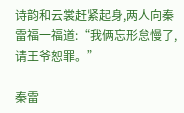诗韵和云裳赶紧起身,两人向秦雷福一福道:“我俩忘形怠慢了,请王爷恕罪。”

秦雷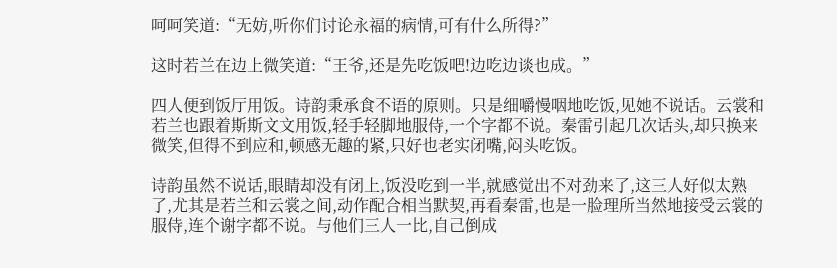呵呵笑道:“无妨,听你们讨论永福的病情,可有什么所得?”

这时若兰在边上微笑道:“王爷,还是先吃饭吧!边吃边谈也成。”

四人便到饭厅用饭。诗韵秉承食不语的原则。只是细嚼慢咽地吃饭,见她不说话。云裳和若兰也跟着斯斯文文用饭,轻手轻脚地服侍,一个字都不说。秦雷引起几次话头,却只换来微笑,但得不到应和,顿感无趣的紧,只好也老实闭嘴,闷头吃饭。

诗韵虽然不说话,眼睛却没有闭上,饭没吃到一半,就感觉出不对劲来了,这三人好似太熟了,尤其是若兰和云裳之间,动作配合相当默契,再看秦雷,也是一脸理所当然地接受云裳的服侍,连个谢字都不说。与他们三人一比,自己倒成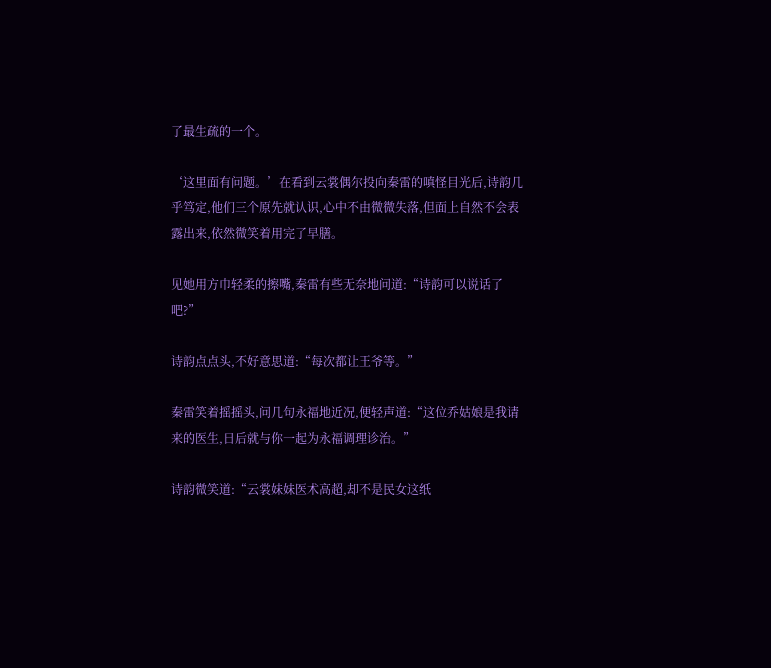了最生疏的一个。

‘这里面有问题。’在看到云裳偶尔投向秦雷的嗔怪目光后,诗韵几乎笃定,他们三个原先就认识,心中不由微微失落,但面上自然不会表露出来,依然微笑着用完了早膳。

见她用方巾轻柔的擦嘴,秦雷有些无奈地问道:“诗韵可以说话了吧?”

诗韵点点头,不好意思道:“每次都让王爷等。”

秦雷笑着摇摇头,问几句永福地近况,便轻声道:“这位乔姑娘是我请来的医生,日后就与你一起为永福调理诊治。”

诗韵微笑道:“云裳妹妹医术高超,却不是民女这纸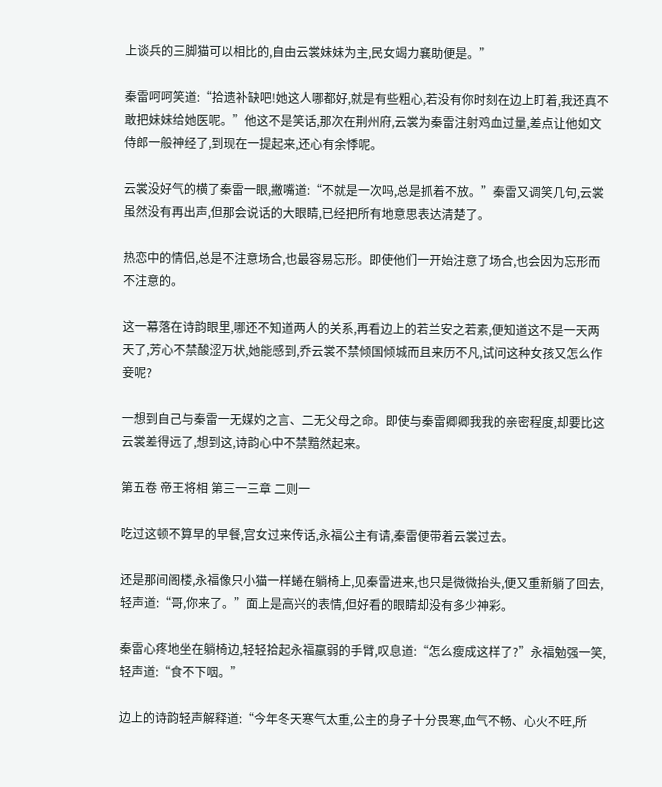上谈兵的三脚猫可以相比的,自由云裳妹妹为主,民女竭力襄助便是。”

秦雷呵呵笑道:“拾遗补缺吧!她这人哪都好,就是有些粗心,若没有你时刻在边上盯着,我还真不敢把妹妹给她医呢。”他这不是笑话,那次在荆州府,云裳为秦雷注射鸡血过量,差点让他如文侍郎一般神经了,到现在一提起来,还心有余悸呢。

云裳没好气的横了秦雷一眼,撇嘴道:“不就是一次吗,总是抓着不放。”秦雷又调笑几句,云裳虽然没有再出声,但那会说话的大眼睛,已经把所有地意思表达清楚了。

热恋中的情侣,总是不注意场合,也最容易忘形。即使他们一开始注意了场合,也会因为忘形而不注意的。

这一幕落在诗韵眼里,哪还不知道两人的关系,再看边上的若兰安之若素,便知道这不是一天两天了,芳心不禁酸涩万状,她能感到,乔云裳不禁倾国倾城而且来历不凡,试问这种女孩又怎么作妾呢?

一想到自己与秦雷一无媒妁之言、二无父母之命。即使与秦雷卿卿我我的亲密程度,却要比这云裳差得远了,想到这,诗韵心中不禁黯然起来。

第五卷 帝王将相 第三一三章 二则一

吃过这顿不算早的早餐,宫女过来传话,永福公主有请,秦雷便带着云裳过去。

还是那间阁楼,永福像只小猫一样蜷在躺椅上,见秦雷进来,也只是微微抬头,便又重新躺了回去,轻声道:“哥,你来了。”面上是高兴的表情,但好看的眼睛却没有多少神彩。

秦雷心疼地坐在躺椅边,轻轻拾起永福羸弱的手臂,叹息道:“怎么瘦成这样了?”永福勉强一笑,轻声道:“食不下咽。”

边上的诗韵轻声解释道:“今年冬天寒气太重,公主的身子十分畏寒,血气不畅、心火不旺,所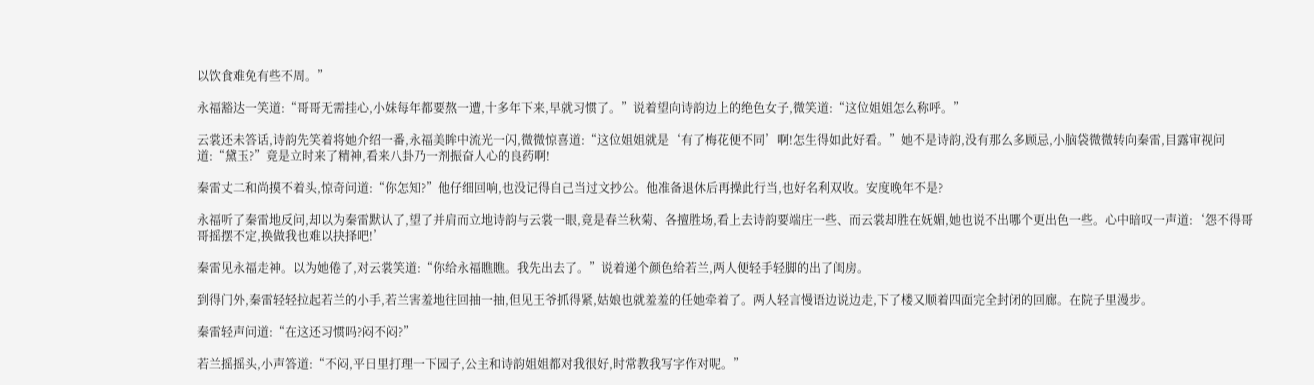以饮食难免有些不周。”

永福豁达一笑道:“哥哥无需挂心,小妹每年都要熬一遭,十多年下来,早就习惯了。”说着望向诗韵边上的绝色女子,微笑道:“这位姐姐怎么称呼。”

云裳还未答话,诗韵先笑着将她介绍一番,永福美眸中流光一闪,微微惊喜道:“这位姐姐就是‘有了梅花便不同’啊!怎生得如此好看。”她不是诗韵,没有那么多顾忌,小脑袋微微转向秦雷,目露审视问道:“黛玉?”竟是立时来了精神,看来八卦乃一剂振奋人心的良药啊!

秦雷丈二和尚摸不着头,惊奇问道:“你怎知?”他仔细回响,也没记得自己当过文抄公。他准备退休后再操此行当,也好名利双收。安度晚年不是?

永福听了秦雷地反问,却以为秦雷默认了,望了并肩而立地诗韵与云裳一眼,竟是春兰秋菊、各擅胜场,看上去诗韵要端庄一些、而云裳却胜在妩媚,她也说不出哪个更出色一些。心中暗叹一声道:‘怨不得哥哥摇摆不定,换做我也难以抉择吧!’

秦雷见永福走神。以为她倦了,对云裳笑道:“你给永福瞧瞧。我先出去了。”说着递个颜色给若兰,两人便轻手轻脚的出了闺房。

到得门外,秦雷轻轻拉起若兰的小手,若兰害羞地往回抽一抽,但见王爷抓得紧,姑娘也就羞羞的任她牵着了。两人轻言慢语边说边走,下了楼又顺着四面完全封闭的回廊。在院子里漫步。

秦雷轻声问道:“在这还习惯吗?闷不闷?”

若兰摇摇头,小声答道:“不闷,平日里打理一下园子,公主和诗韵姐姐都对我很好,时常教我写字作对呢。”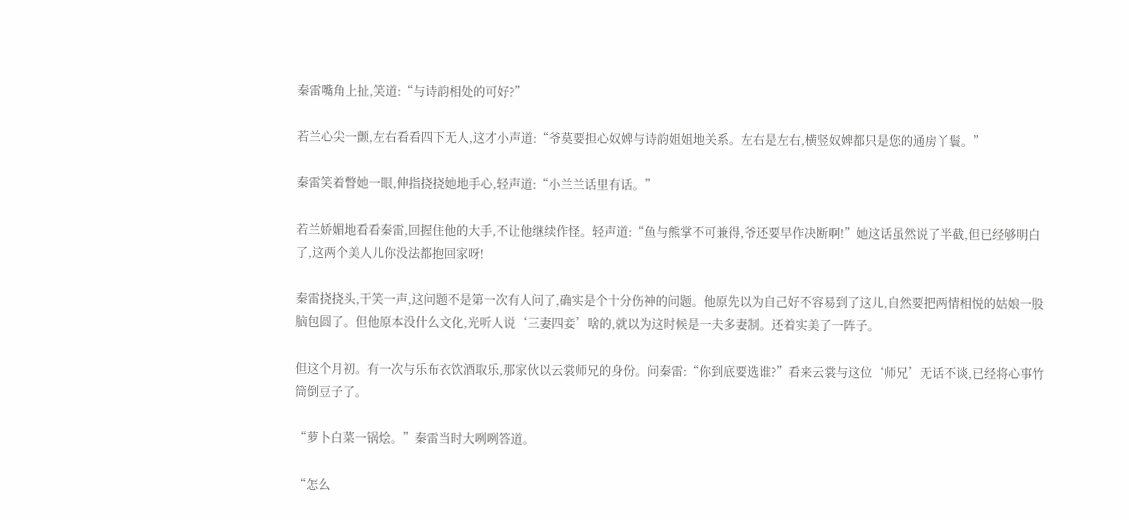秦雷嘴角上扯,笑道:“与诗韵相处的可好?”

若兰心尖一颤,左右看看四下无人,这才小声道:“爷莫要担心奴婢与诗韵姐姐地关系。左右是左右,横竖奴婢都只是您的通房丫鬟。”

秦雷笑着瞥她一眼,伸指挠挠她地手心,轻声道:“小兰兰话里有话。”

若兰娇媚地看看秦雷,回握住他的大手,不让他继续作怪。轻声道:“鱼与熊掌不可兼得,爷还要早作决断啊!”她这话虽然说了半截,但已经够明白了,这两个美人儿你没法都抱回家呀!

秦雷挠挠头,干笑一声,这问题不是第一次有人问了,确实是个十分伤神的问题。他原先以为自己好不容易到了这儿,自然要把两情相悦的姑娘一股脑包圆了。但他原本没什么文化,光听人说‘三妻四妾’啥的,就以为这时候是一夫多妻制。还着实美了一阵子。

但这个月初。有一次与乐布衣饮酒取乐,那家伙以云裳师兄的身份。问秦雷:“你到底要选谁?”看来云裳与这位‘师兄’无话不谈,已经将心事竹筒倒豆子了。

“萝卜白菜一锅烩。”秦雷当时大咧咧答道。

“怎么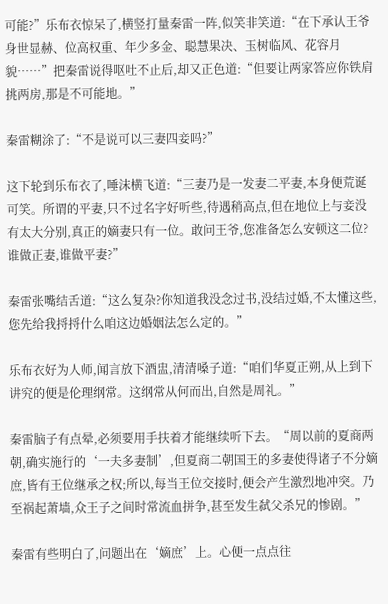可能?”乐布衣惊呆了,横竖打量秦雷一阵,似笑非笑道:“在下承认王爷身世显赫、位高权重、年少多金、聪慧果决、玉树临风、花容月貌……”把秦雷说得呕吐不止后,却又正色道:“但要让两家答应你铁肩挑两房,那是不可能地。”

秦雷糊涂了:“不是说可以三妻四妾吗?”

这下轮到乐布衣了,唾沫横飞道:“三妻乃是一发妻二平妻,本身便荒诞可笑。所谓的平妻,只不过名字好听些,待遇稍高点,但在地位上与妾没有太大分别,真正的嫡妻只有一位。敢问王爷,您准备怎么安顿这二位?谁做正妻,谁做平妻?”

秦雷张嘴结舌道:“这么复杂?你知道我没念过书,没结过婚,不太懂这些,您先给我捋捋什么咱这边婚姻法怎么定的。”

乐布衣好为人师,闻言放下酒盅,清清嗓子道:“咱们华夏正朔,从上到下讲究的便是伦理纲常。这纲常从何而出,自然是周礼。”

秦雷脑子有点晕,必须要用手扶着才能继续听下去。“周以前的夏商两朝,确实施行的‘一夫多妻制’,但夏商二朝国王的多妻使得诸子不分嫡庶,皆有王位继承之权;所以,每当王位交接时,便会产生激烈地冲突。乃至祸起萧墙,众王子之间时常流血拼争,甚至发生弑父杀兄的惨剧。”

秦雷有些明白了,问题出在‘嫡庶’上。心便一点点往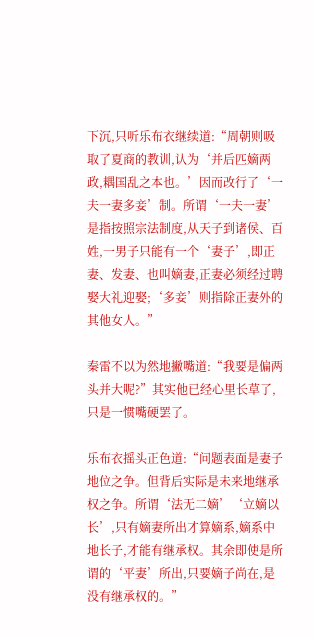下沉,只听乐布衣继续道:“周朝则吸取了夏商的教训,认为‘并后匹嫡两政,耦国乱之本也。’因而改行了‘一夫一妻多妾’制。所谓‘一夫一妻’是指按照宗法制度,从天子到诸侯、百姓,一男子只能有一个‘妻子’,即正妻、发妻、也叫嫡妻,正妻必须经过聘娶大礼迎娶;‘多妾’则指除正妻外的其他女人。”

秦雷不以为然地撇嘴道:“我要是偏两头并大呢?”其实他已经心里长草了,只是一惯嘴硬罢了。

乐布衣摇头正色道:“问题表面是妻子地位之争。但背后实际是未来地继承权之争。所谓‘法无二嫡’‘立嫡以长’,只有嫡妻所出才算嫡系,嫡系中地长子,才能有继承权。其余即使是所谓的‘平妻’所出,只要嫡子尚在,是没有继承权的。”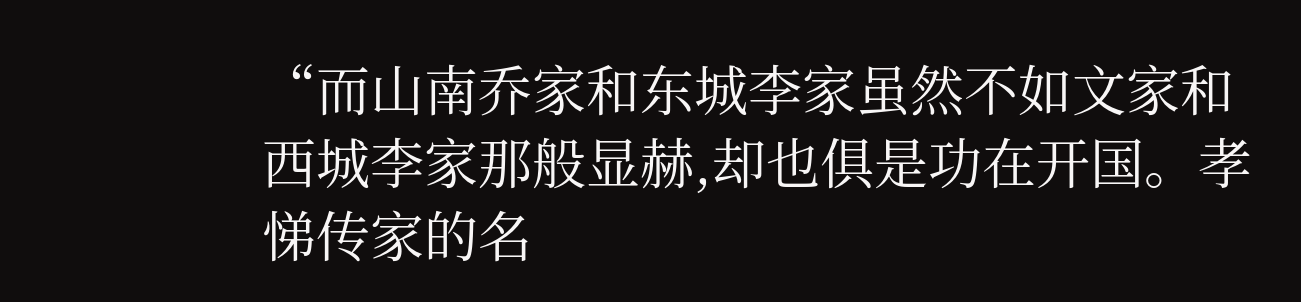“而山南乔家和东城李家虽然不如文家和西城李家那般显赫,却也俱是功在开国。孝悌传家的名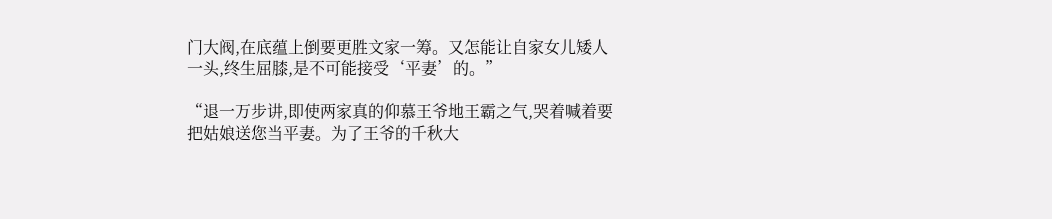门大阀,在底蕴上倒要更胜文家一筹。又怎能让自家女儿矮人一头,终生屈膝,是不可能接受‘平妻’的。”

“退一万步讲,即使两家真的仰慕王爷地王霸之气,哭着喊着要把姑娘送您当平妻。为了王爷的千秋大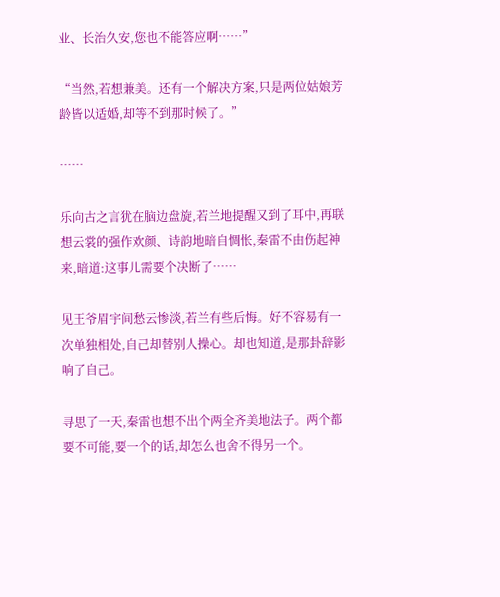业、长治久安,您也不能答应啊……”

“当然,若想兼美。还有一个解决方案,只是两位姑娘芳龄皆以适婚,却等不到那时候了。”

……

乐向古之言犹在脑边盘旋,若兰地提醒又到了耳中,再联想云裳的强作欢颜、诗韵地暗自惆怅,秦雷不由伤起神来,暗道:这事儿需要个决断了……

见王爷眉宇间愁云惨淡,若兰有些后悔。好不容易有一次单独相处,自己却替别人操心。却也知道,是那卦辞影响了自己。

寻思了一天,秦雷也想不出个两全齐美地法子。两个都要不可能,要一个的话,却怎么也舍不得另一个。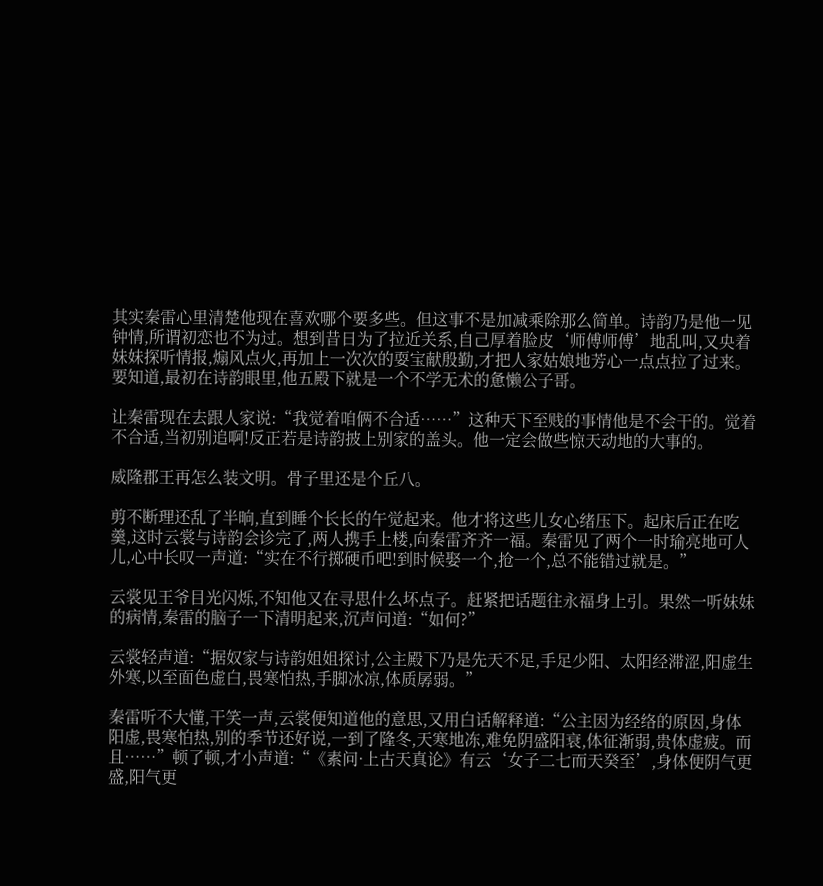其实秦雷心里清楚他现在喜欢哪个要多些。但这事不是加减乘除那么简单。诗韵乃是他一见钟情,所谓初恋也不为过。想到昔日为了拉近关系,自己厚着脸皮‘师傅师傅’地乱叫,又央着妹妹探听情报,煽风点火,再加上一次次的耍宝献殷勤,才把人家姑娘地芳心一点点拉了过来。要知道,最初在诗韵眼里,他五殿下就是一个不学无术的惫懒公子哥。

让秦雷现在去跟人家说:“我觉着咱俩不合适……”这种天下至贱的事情他是不会干的。觉着不合适,当初别追啊!反正若是诗韵披上别家的盖头。他一定会做些惊天动地的大事的。

威隆郡王再怎么装文明。骨子里还是个丘八。

剪不断理还乱了半晌,直到睡个长长的午觉起来。他才将这些儿女心绪压下。起床后正在吃羹,这时云裳与诗韵会诊完了,两人携手上楼,向秦雷齐齐一福。秦雷见了两个一时瑜亮地可人儿,心中长叹一声道:“实在不行掷硬币吧!到时候娶一个,抢一个,总不能错过就是。”

云裳见王爷目光闪烁,不知他又在寻思什么坏点子。赶紧把话题往永福身上引。果然一听妹妹的病情,秦雷的脑子一下清明起来,沉声问道:“如何?”

云裳轻声道:“据奴家与诗韵姐姐探讨,公主殿下乃是先天不足,手足少阳、太阳经滞涩,阳虚生外寒,以至面色虚白,畏寒怕热,手脚冰凉,体质孱弱。”

秦雷听不大懂,干笑一声,云裳便知道他的意思,又用白话解释道:“公主因为经络的原因,身体阳虚,畏寒怕热,别的季节还好说,一到了隆冬,天寒地冻,难免阴盛阳衰,体征渐弱,贵体虚疲。而且……”顿了顿,才小声道:“《素问·上古天真论》有云‘女子二七而天癸至’,身体便阴气更盛,阳气更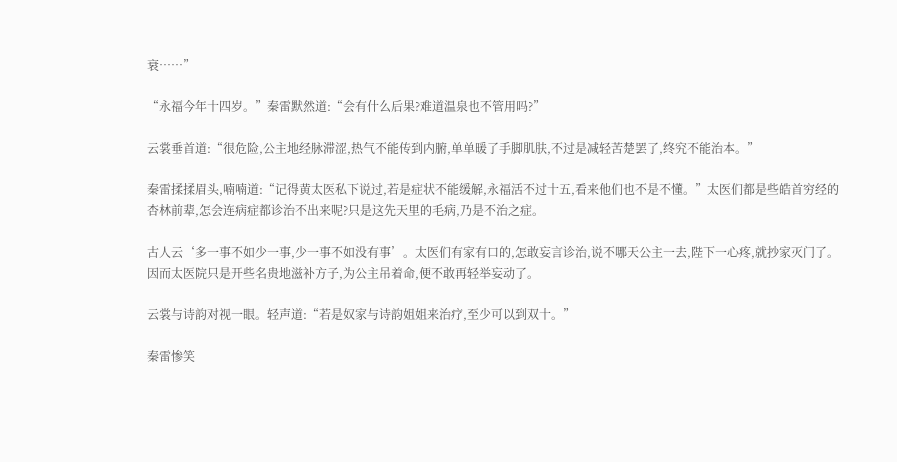衰……”

“永福今年十四岁。”秦雷默然道:“会有什么后果?难道温泉也不管用吗?”

云裳垂首道:“很危险,公主地经脉滞涩,热气不能传到内腑,单单暖了手脚肌肤,不过是减轻苦楚罢了,终究不能治本。”

秦雷揉揉眉头,喃喃道:“记得黄太医私下说过,若是症状不能缓解,永福活不过十五,看来他们也不是不懂。”太医们都是些皓首穷经的杏林前辈,怎会连病症都诊治不出来呢?只是这先天里的毛病,乃是不治之症。

古人云‘多一事不如少一事,少一事不如没有事’。太医们有家有口的,怎敢妄言诊治,说不哪天公主一去,陛下一心疼,就抄家灭门了。因而太医院只是开些名贵地滋补方子,为公主吊着命,便不敢再轻举妄动了。

云裳与诗韵对视一眼。轻声道:“若是奴家与诗韵姐姐来治疗,至少可以到双十。”

秦雷惨笑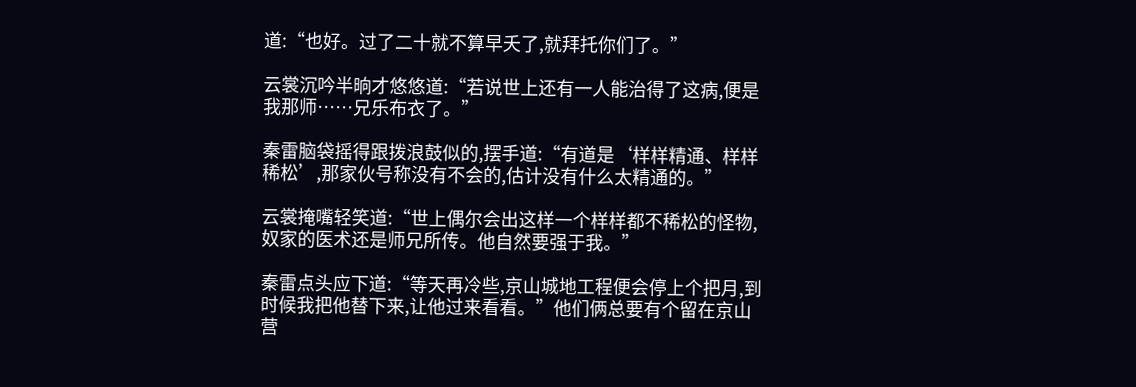道:“也好。过了二十就不算早夭了,就拜托你们了。”

云裳沉吟半晌才悠悠道:“若说世上还有一人能治得了这病,便是我那师……兄乐布衣了。”

秦雷脑袋摇得跟拨浪鼓似的,摆手道:“有道是‘样样精通、样样稀松’,那家伙号称没有不会的,估计没有什么太精通的。”

云裳掩嘴轻笑道:“世上偶尔会出这样一个样样都不稀松的怪物,奴家的医术还是师兄所传。他自然要强于我。”

秦雷点头应下道:“等天再冷些,京山城地工程便会停上个把月,到时候我把他替下来,让他过来看看。”他们俩总要有个留在京山营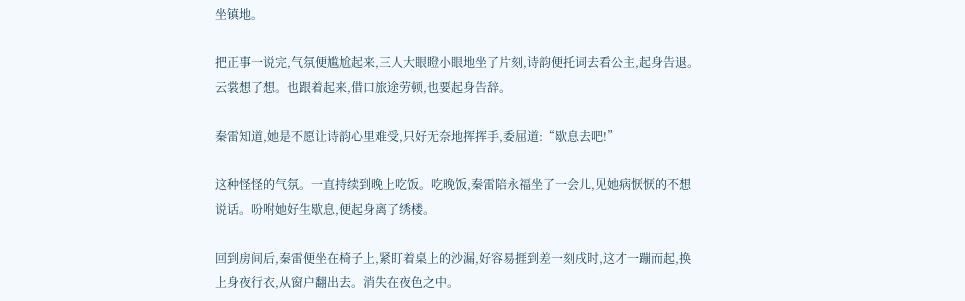坐镇地。

把正事一说完,气氛便尴尬起来,三人大眼瞪小眼地坐了片刻,诗韵便托词去看公主,起身告退。云裳想了想。也跟着起来,借口旅途劳顿,也要起身告辞。

秦雷知道,她是不愿让诗韵心里难受,只好无奈地挥挥手,委屈道:“歇息去吧!”

这种怪怪的气氛。一直持续到晚上吃饭。吃晚饭,秦雷陪永福坐了一会儿,见她病恹恹的不想说话。吩咐她好生歇息,便起身离了绣楼。

回到房间后,秦雷便坐在椅子上,紧盯着桌上的沙漏,好容易捱到差一刻戌时,这才一蹦而起,换上身夜行衣,从窗户翻出去。消失在夜色之中。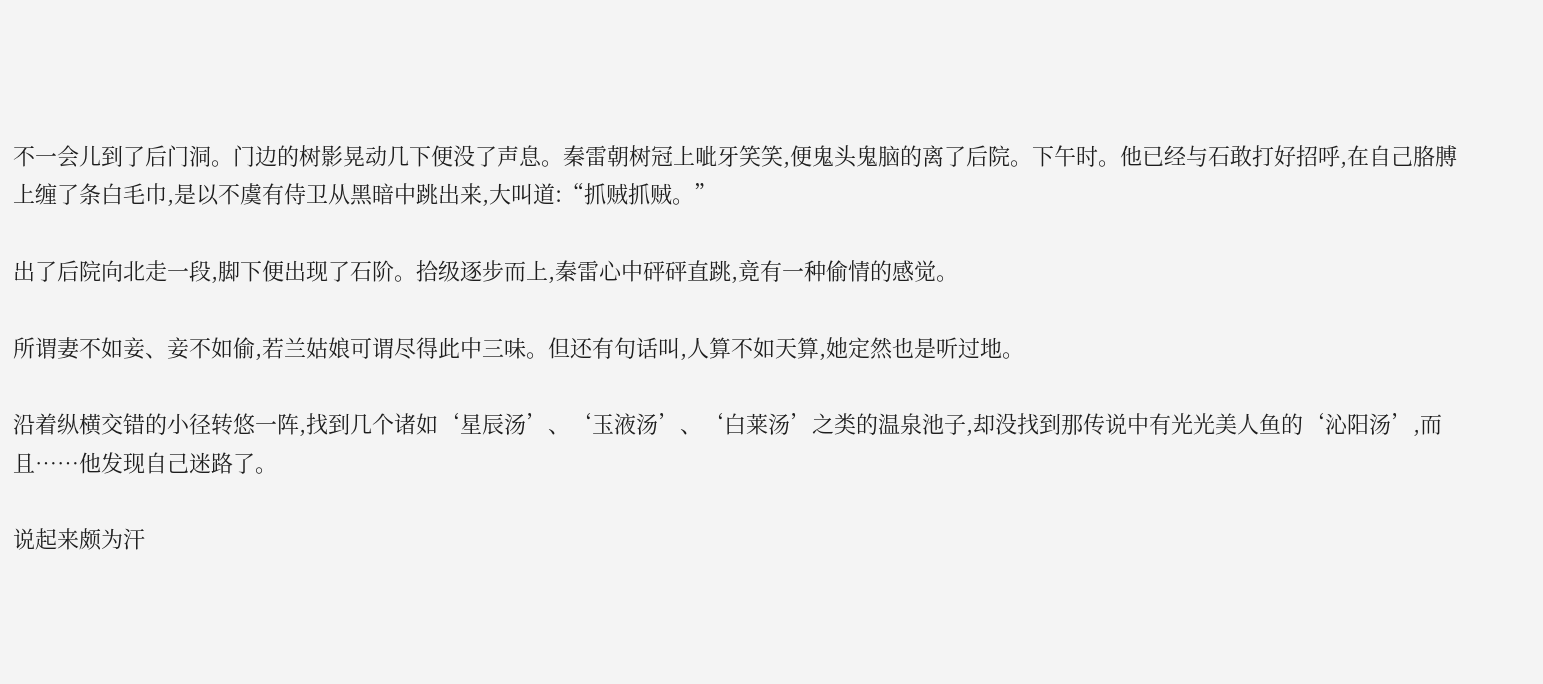不一会儿到了后门洞。门边的树影晃动几下便没了声息。秦雷朝树冠上呲牙笑笑,便鬼头鬼脑的离了后院。下午时。他已经与石敢打好招呼,在自己胳膊上缠了条白毛巾,是以不虞有侍卫从黑暗中跳出来,大叫道:“抓贼抓贼。”

出了后院向北走一段,脚下便出现了石阶。拾级逐步而上,秦雷心中砰砰直跳,竟有一种偷情的感觉。

所谓妻不如妾、妾不如偷,若兰姑娘可谓尽得此中三味。但还有句话叫,人算不如天算,她定然也是听过地。

沿着纵横交错的小径转悠一阵,找到几个诸如‘星辰汤’、‘玉液汤’、‘白莱汤’之类的温泉池子,却没找到那传说中有光光美人鱼的‘沁阳汤’,而且……他发现自己迷路了。

说起来颇为汗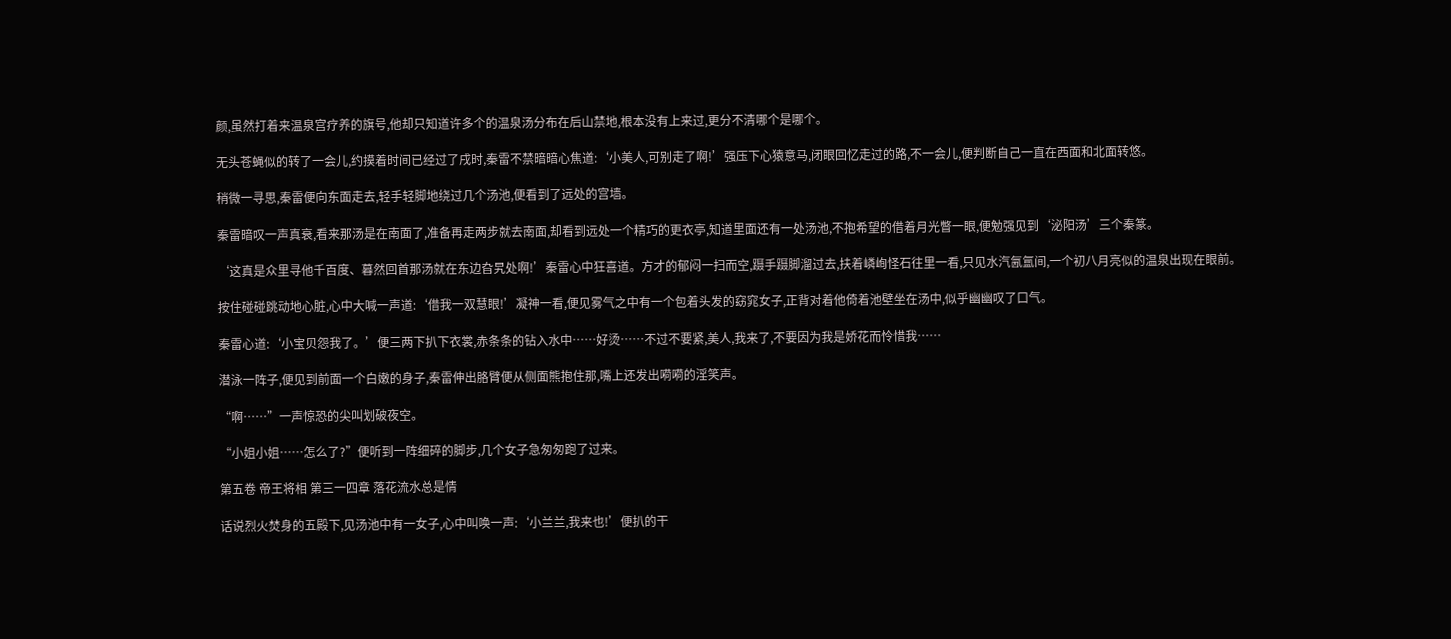颜,虽然打着来温泉宫疗养的旗号,他却只知道许多个的温泉汤分布在后山禁地,根本没有上来过,更分不清哪个是哪个。

无头苍蝇似的转了一会儿,约摸着时间已经过了戌时,秦雷不禁暗暗心焦道:‘小美人,可别走了啊!’强压下心猿意马,闭眼回忆走过的路,不一会儿,便判断自己一直在西面和北面转悠。

稍微一寻思,秦雷便向东面走去,轻手轻脚地绕过几个汤池,便看到了远处的宫墙。

秦雷暗叹一声真衰,看来那汤是在南面了,准备再走两步就去南面,却看到远处一个精巧的更衣亭,知道里面还有一处汤池,不抱希望的借着月光瞥一眼,便勉强见到‘泌阳汤’三个秦篆。

‘这真是众里寻他千百度、暮然回首那汤就在东边旮旯处啊!’秦雷心中狂喜道。方才的郁闷一扫而空,蹑手蹑脚溜过去,扶着嶙峋怪石往里一看,只见水汽氤氲间,一个初八月亮似的温泉出现在眼前。

按住碰碰跳动地心脏,心中大喊一声道:‘借我一双慧眼!’凝神一看,便见雾气之中有一个包着头发的窈窕女子,正背对着他倚着池壁坐在汤中,似乎幽幽叹了口气。

秦雷心道:‘小宝贝怨我了。’便三两下扒下衣裳,赤条条的钻入水中……好烫……不过不要紧,美人,我来了,不要因为我是娇花而怜惜我……

潜泳一阵子,便见到前面一个白嫩的身子,秦雷伸出胳臂便从侧面熊抱住那,嘴上还发出嗬嗬的淫笑声。

“啊……”一声惊恐的尖叫划破夜空。

“小姐小姐……怎么了?”便听到一阵细碎的脚步,几个女子急匆匆跑了过来。

第五卷 帝王将相 第三一四章 落花流水总是情

话说烈火焚身的五殿下,见汤池中有一女子,心中叫唤一声:‘小兰兰,我来也!’便扒的干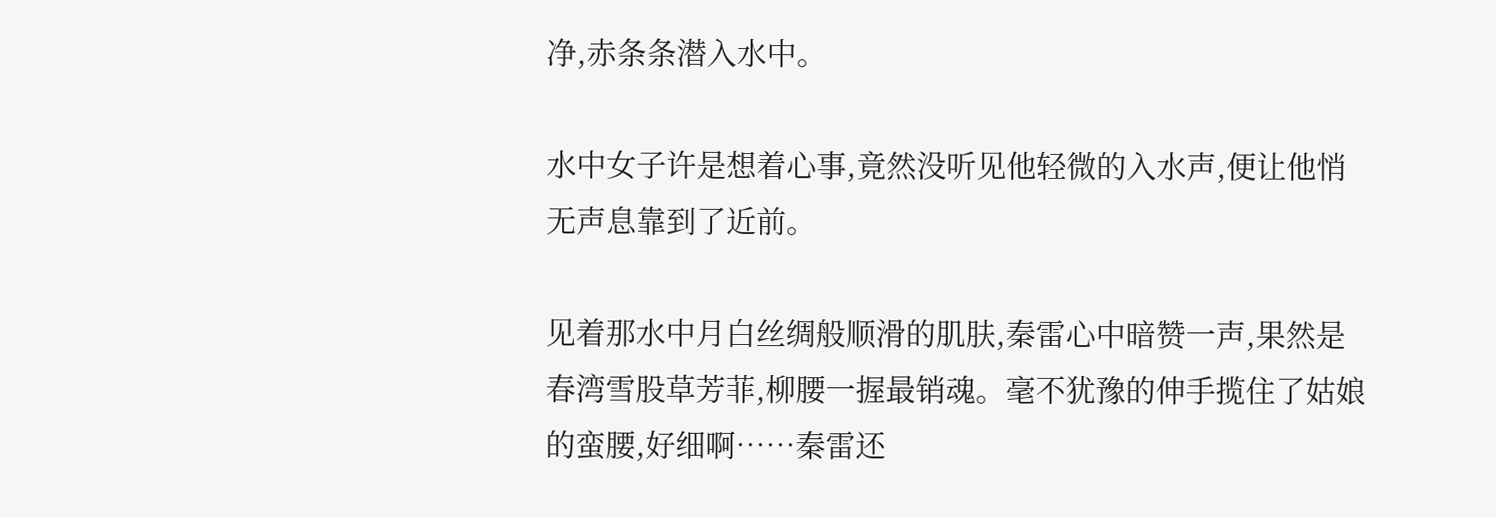净,赤条条潜入水中。

水中女子许是想着心事,竟然没听见他轻微的入水声,便让他悄无声息靠到了近前。

见着那水中月白丝绸般顺滑的肌肤,秦雷心中暗赞一声,果然是春湾雪股草芳菲,柳腰一握最销魂。毫不犹豫的伸手揽住了姑娘的蛮腰,好细啊……秦雷还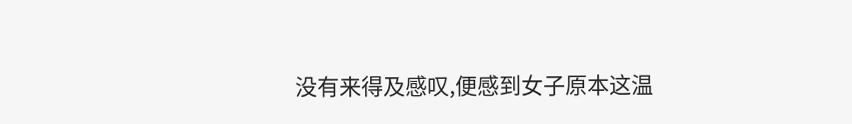没有来得及感叹,便感到女子原本这温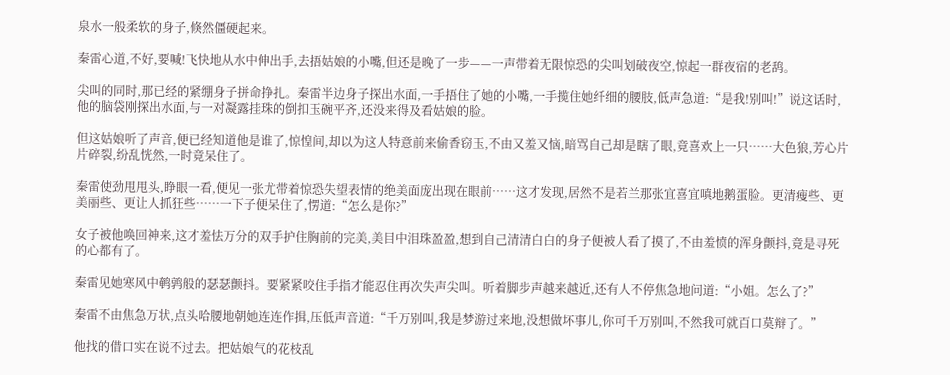泉水一般柔软的身子,倏然僵硬起来。

秦雷心道,不好,要喊!飞快地从水中伸出手,去捂姑娘的小嘴,但还是晚了一步——一声带着无限惊恐的尖叫划破夜空,惊起一群夜宿的老鸹。

尖叫的同时,那已经的紧绷身子拼命挣扎。秦雷半边身子探出水面,一手捂住了她的小嘴,一手揽住她纤细的腰肢,低声急道:“是我!别叫!”说这话时,他的脑袋刚探出水面,与一对凝露挂珠的倒扣玉碗平齐,还没来得及看姑娘的脸。

但这姑娘听了声音,便已经知道他是谁了,惊惶间,却以为这人特意前来偷香窃玉,不由又羞又恼,暗骂自己却是瞎了眼,竟喜欢上一只……大色狼,芳心片片碎裂,纷乱恍然,一时竟呆住了。

秦雷使劲甩甩头,睁眼一看,便见一张尤带着惊恐失望表情的绝美面庞出现在眼前……这才发现,居然不是若兰那张宜喜宜嗔地鹅蛋脸。更清瘦些、更美丽些、更让人抓狂些……一下子便呆住了,愣道:“怎么是你?”

女子被他唤回神来,这才羞怯万分的双手护住胸前的完美,美目中泪珠盈盈,想到自己清清白白的身子便被人看了摸了,不由羞愤的浑身颤抖,竟是寻死的心都有了。

秦雷见她寒风中鹌鹑般的瑟瑟颤抖。要紧紧咬住手指才能忍住再次失声尖叫。听着脚步声越来越近,还有人不停焦急地问道:“小姐。怎么了?”

秦雷不由焦急万状,点头哈腰地朝她连连作揖,压低声音道:“千万别叫,我是梦游过来地,没想做坏事儿,你可千万别叫,不然我可就百口莫辩了。”

他找的借口实在说不过去。把姑娘气的花枝乱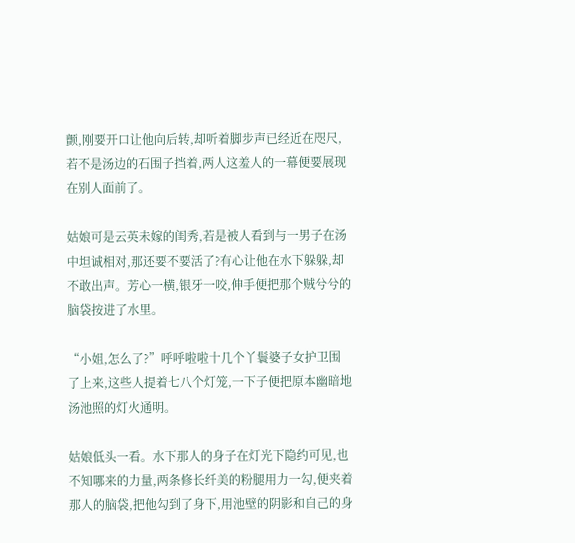颤,刚要开口让他向后转,却听着脚步声已经近在咫尺,若不是汤边的石围子挡着,两人这羞人的一幕便要展现在别人面前了。

姑娘可是云英未嫁的闺秀,若是被人看到与一男子在汤中坦诚相对,那还要不要活了?有心让他在水下躲躲,却不敢出声。芳心一横,银牙一咬,伸手便把那个贼兮兮的脑袋按进了水里。

“小姐,怎么了?”呼呼啦啦十几个丫鬟婆子女护卫围了上来,这些人提着七八个灯笼,一下子便把原本幽暗地汤池照的灯火通明。

姑娘低头一看。水下那人的身子在灯光下隐约可见,也不知哪来的力量,两条修长纤美的粉腿用力一勾,便夹着那人的脑袋,把他勾到了身下,用池壁的阴影和自己的身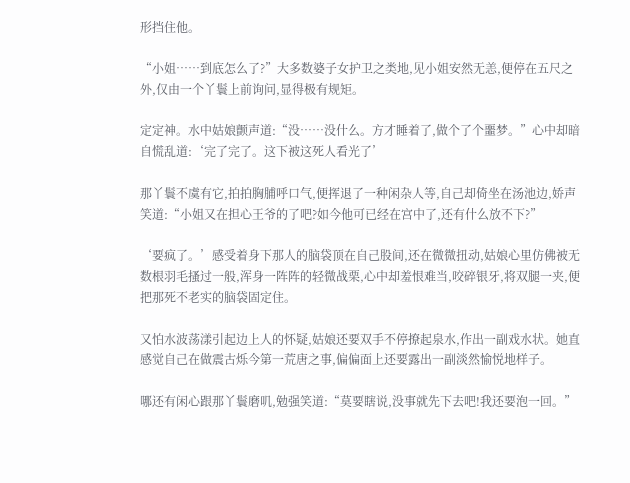形挡住他。

“小姐……到底怎么了?”大多数婆子女护卫之类地,见小姐安然无恙,便停在五尺之外,仅由一个丫鬟上前询问,显得极有规矩。

定定神。水中姑娘颤声道:“没……没什么。方才睡着了,做个了个噩梦。”心中却暗自慌乱道:‘完了完了。这下被这死人看光了’

那丫鬟不虞有它,拍拍胸脯呼口气,便挥退了一种闲杂人等,自己却倚坐在汤池边,娇声笑道:“小姐又在担心王爷的了吧?如今他可已经在宫中了,还有什么放不下?”

‘要疯了。’感受着身下那人的脑袋顶在自己股间,还在微微扭动,姑娘心里仿佛被无数根羽毛搔过一般,浑身一阵阵的轻微战栗,心中却羞恨难当,咬碎银牙,将双腿一夹,便把那死不老实的脑袋固定住。

又怕水波荡漾引起边上人的怀疑,姑娘还要双手不停撩起泉水,作出一副戏水状。她直感觉自己在做震古烁今第一荒唐之事,偏偏面上还要露出一副淡然愉悦地样子。

哪还有闲心跟那丫鬟磨叽,勉强笑道:“莫要瞎说,没事就先下去吧!我还要泡一回。”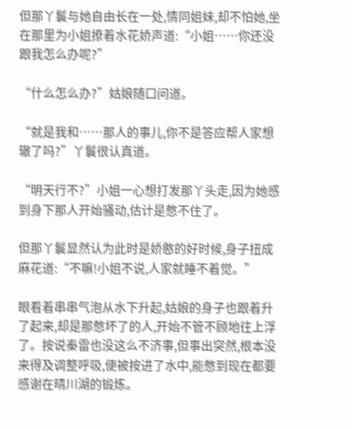但那丫鬟与她自由长在一处,情同姐妹,却不怕她,坐在那里为小姐撩着水花娇声道:“小姐……你还没跟我怎么办呢?”

“什么怎么办?”姑娘随口问道。

“就是我和……那人的事儿,你不是答应帮人家想辙了吗?”丫鬟很认真道。

“明天行不?”小姐一心想打发那丫头走,因为她感到身下那人开始骚动,估计是憋不住了。

但那丫鬟显然认为此时是娇憨的好时候,身子扭成麻花道:“不嘛!小姐不说,人家就睡不着觉。”

眼看着串串气泡从水下升起,姑娘的身子也跟着升了起来,却是那憋坏了的人,开始不管不顾地往上浮了。按说秦雷也没这么不济事,但事出突然,根本没来得及调整呼吸,便被按进了水中,能憋到现在都要感谢在晴川湖的锻炼。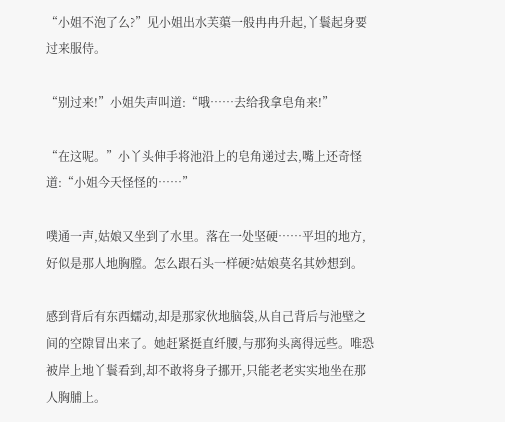“小姐不泡了么?”见小姐出水芙蕖一般冉冉升起,丫鬟起身要过来服侍。

“别过来!”小姐失声叫道:“哦……去给我拿皂角来!”

“在这呢。”小丫头伸手将池沿上的皂角递过去,嘴上还奇怪道:“小姐今天怪怪的……”

噗通一声,姑娘又坐到了水里。落在一处坚硬……平坦的地方,好似是那人地胸膛。怎么跟石头一样硬?姑娘莫名其妙想到。

感到背后有东西蠕动,却是那家伙地脑袋,从自己背后与池壁之间的空隙冒出来了。她赶紧挺直纤腰,与那狗头离得远些。唯恐被岸上地丫鬟看到,却不敢将身子挪开,只能老老实实地坐在那人胸脯上。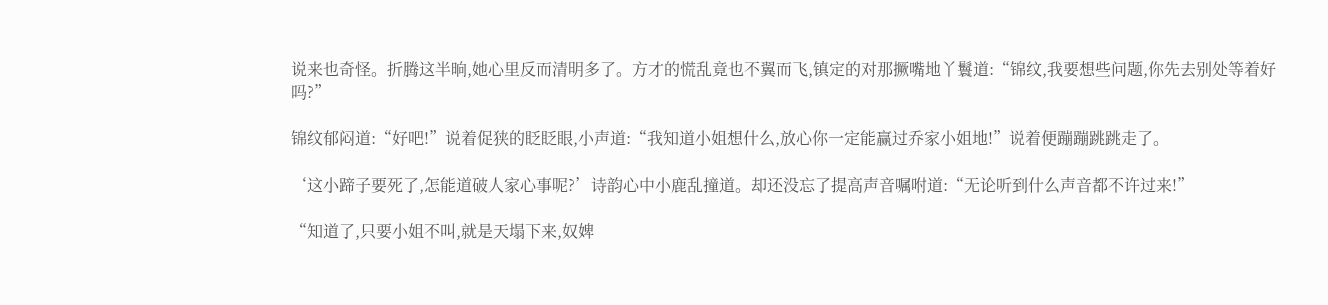说来也奇怪。折腾这半晌,她心里反而清明多了。方才的慌乱竟也不翼而飞,镇定的对那撅嘴地丫鬟道:“锦纹,我要想些问题,你先去别处等着好吗?”

锦纹郁闷道:“好吧!”说着促狭的眨眨眼,小声道:“我知道小姐想什么,放心你一定能赢过乔家小姐地!”说着便蹦蹦跳跳走了。

‘这小蹄子要死了,怎能道破人家心事呢?’诗韵心中小鹿乱撞道。却还没忘了提高声音嘱咐道:“无论听到什么声音都不许过来!”

“知道了,只要小姐不叫,就是天塌下来,奴婢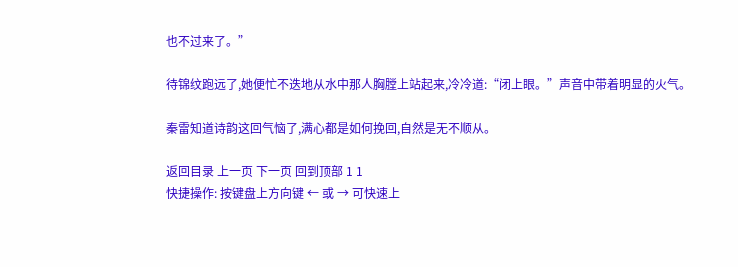也不过来了。”

待锦纹跑远了,她便忙不迭地从水中那人胸膛上站起来,冷冷道:“闭上眼。”声音中带着明显的火气。

秦雷知道诗韵这回气恼了,满心都是如何挽回,自然是无不顺从。

返回目录 上一页 下一页 回到顶部 1 1
快捷操作: 按键盘上方向键 ← 或 → 可快速上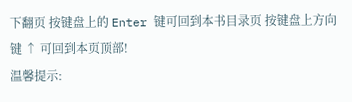下翻页 按键盘上的 Enter 键可回到本书目录页 按键盘上方向键 ↑ 可回到本页顶部!
温馨提示: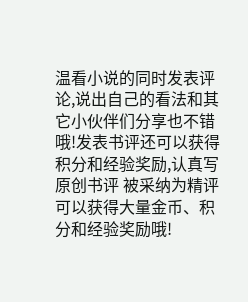温看小说的同时发表评论,说出自己的看法和其它小伙伴们分享也不错哦!发表书评还可以获得积分和经验奖励,认真写原创书评 被采纳为精评可以获得大量金币、积分和经验奖励哦!